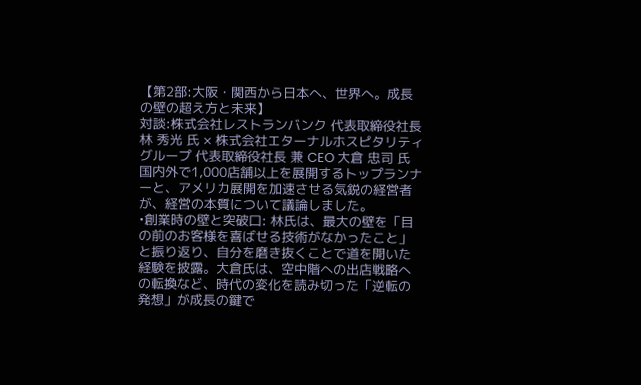【第2部:大阪・関西から日本へ、世界へ。成長の壁の超え方と未来】
対談:株式会社レストランバンク 代表取締役社長 林 秀光 氏 × 株式会社エターナルホスピタリティグループ 代表取締役社長 兼 CEO 大倉 忠司 氏
国内外で1,000店舗以上を展開するトップランナーと、アメリカ展開を加速させる気鋭の経営者が、経営の本質について議論しました。
•創業時の壁と突破口: 林氏は、最大の壁を「目の前のお客様を喜ばせる技術がなかったこと」と振り返り、自分を磨き抜くことで道を開いた経験を披露。大倉氏は、空中階への出店戦略への転換など、時代の変化を読み切った「逆転の発想」が成長の鍵で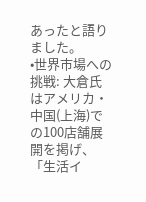あったと語りました。
•世界市場への挑戦: 大倉氏はアメリカ・中国(上海)での100店舗展開を掲げ、「生活イ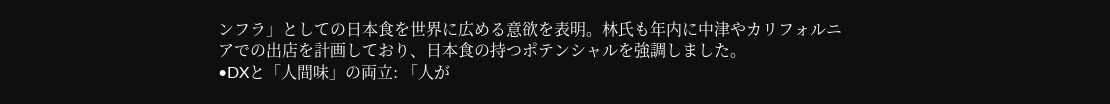ンフラ」としての日本食を世界に広める意欲を表明。林氏も年内に中津やカリフォルニアでの出店を計画しており、日本食の持つポテンシャルを強調しました。
•DXと「人間味」の両立: 「人が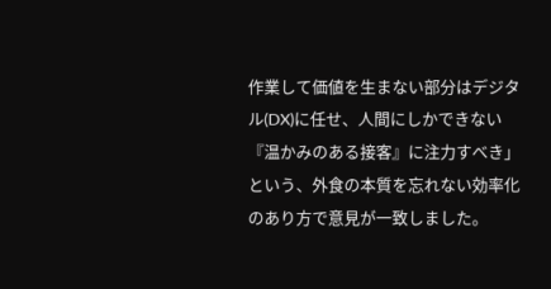作業して価値を生まない部分はデジタル(DX)に任せ、人間にしかできない『温かみのある接客』に注力すべき」という、外食の本質を忘れない効率化のあり方で意見が一致しました。